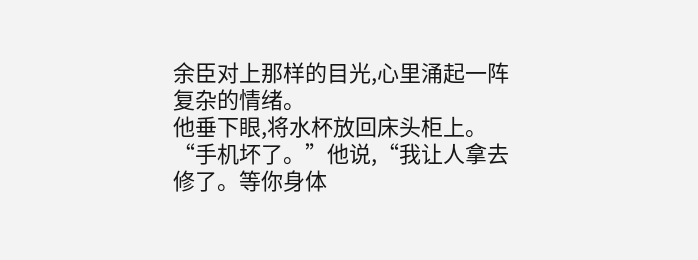余臣对上那样的目光,心里涌起一阵复杂的情绪。
他垂下眼,将水杯放回床头柜上。
“手机坏了。”他说,“我让人拿去修了。等你身体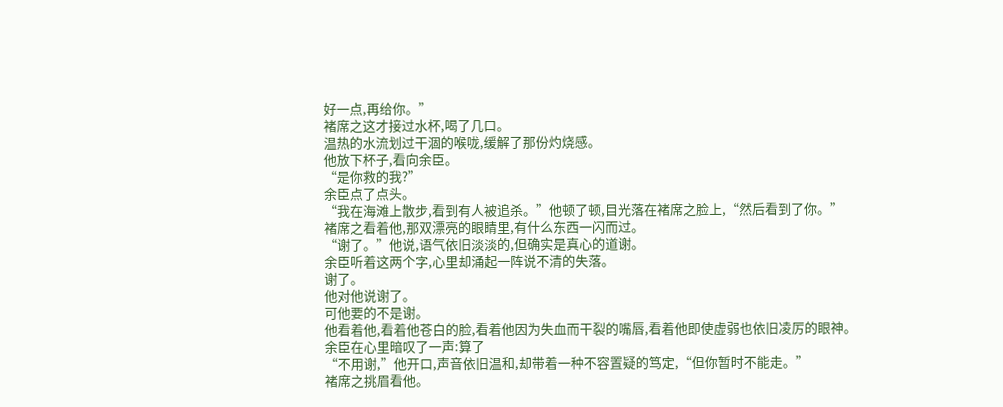好一点,再给你。”
褚席之这才接过水杯,喝了几口。
温热的水流划过干涸的喉咙,缓解了那份灼烧感。
他放下杯子,看向余臣。
“是你救的我?”
余臣点了点头。
“我在海滩上散步,看到有人被追杀。”他顿了顿,目光落在褚席之脸上,“然后看到了你。”
褚席之看着他,那双漂亮的眼睛里,有什么东西一闪而过。
“谢了。”他说,语气依旧淡淡的,但确实是真心的道谢。
余臣听着这两个字,心里却涌起一阵说不清的失落。
谢了。
他对他说谢了。
可他要的不是谢。
他看着他,看着他苍白的脸,看着他因为失血而干裂的嘴唇,看着他即使虚弱也依旧凌厉的眼神。
余臣在心里暗叹了一声:算了
“不用谢,”他开口,声音依旧温和,却带着一种不容置疑的笃定,“但你暂时不能走。”
褚席之挑眉看他。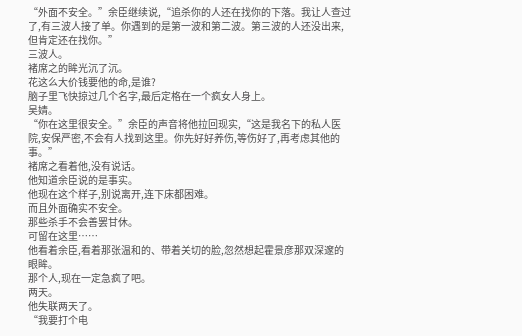“外面不安全。”余臣继续说,“追杀你的人还在找你的下落。我让人查过了,有三波人接了单。你遇到的是第一波和第二波。第三波的人还没出来,但肯定还在找你。”
三波人。
褚席之的眸光沉了沉。
花这么大价钱要他的命,是谁?
脑子里飞快掠过几个名字,最后定格在一个疯女人身上。
吴婧。
“你在这里很安全。”余臣的声音将他拉回现实,“这是我名下的私人医院,安保严密,不会有人找到这里。你先好好养伤,等伤好了,再考虑其他的事。”
褚席之看着他,没有说话。
他知道余臣说的是事实。
他现在这个样子,别说离开,连下床都困难。
而且外面确实不安全。
那些杀手不会善罢甘休。
可留在这里……
他看着余臣,看着那张温和的、带着关切的脸,忽然想起霍景彦那双深邃的眼眸。
那个人,现在一定急疯了吧。
两天。
他失联两天了。
“我要打个电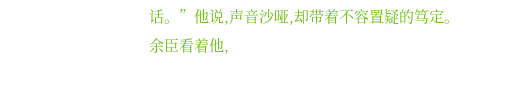话。”他说,声音沙哑,却带着不容置疑的笃定。
余臣看着他,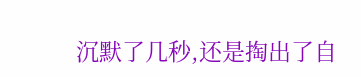沉默了几秒,还是掏出了自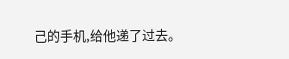己的手机,给他递了过去。